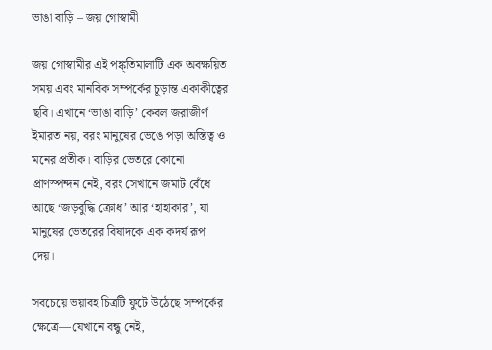ভাঙা বাড়ি – জয় গোস্বামী

জয় গোস্বামীর এই পঙ্ক্তিমালাটি এক অবক্ষয়িত সময় এবং মানবিক সম্পর্কের চূড়ান্ত একাকীত্বের ছবি। এখানে ‘ভাঙা বাড়ি’ কেবল জরাজীর্ণ ইমারত নয়, বরং মানুষের ভেঙে পড়া অস্তিত্ব ও মনের প্রতীক। বাড়ির ভেতরে কোনো প্রাণস্পন্দন নেই, বরং সেখানে জমাট বেঁধে আছে ‘জড়বুদ্ধি ক্রোধ’ আর ‘হাহাকার’, যা মানুষের ভেতরের বিষাদকে এক কদর্য রূপ দেয়।

সবচেয়ে ভয়াবহ চিত্রটি ফুটে উঠেছে সম্পর্কের ক্ষেত্রে—যেখানে বন্ধু নেই,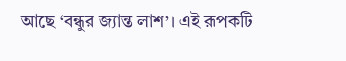আছে ‘বন্ধুর জ্যান্ত লাশ’। এই রূপকটি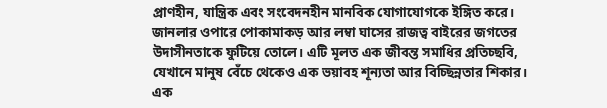প্রাণহীন, যান্ত্রিক এবং সংবেদনহীন মানবিক যোগাযোগকে ইঙ্গিত করে। জানলার ওপারে পোকামাকড় আর লম্বা ঘাসের রাজত্ব বাইরের জগতের উদাসীনতাকে ফুটিয়ে তোলে। এটি মূলত এক জীবন্ত সমাধির প্রতিচ্ছবি, যেখানে মানুষ বেঁচে থেকেও এক ভয়াবহ শূন্যতা আর বিচ্ছিন্নতার শিকার। এক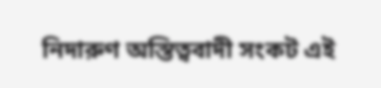নিদারুণ অস্তিত্ববাদী সংকট এই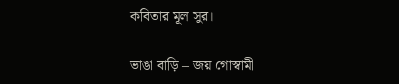কবিতার মূল সুর।

ভাঙা বাড়ি – জয় গোস্বামী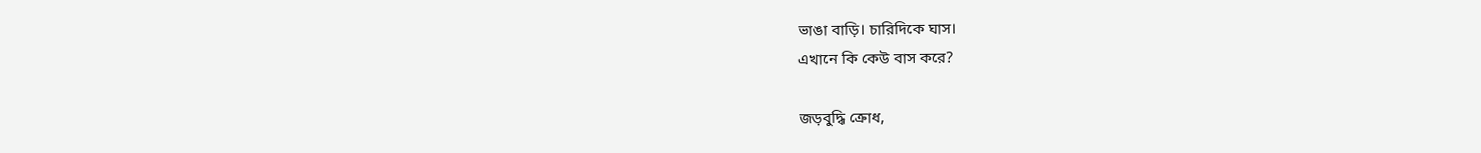ভাঙা বাড়ি। চারিদিকে ঘাস।
এখানে কি কেউ বাস করে?

জড়বুদ্ধি ক্রোধ,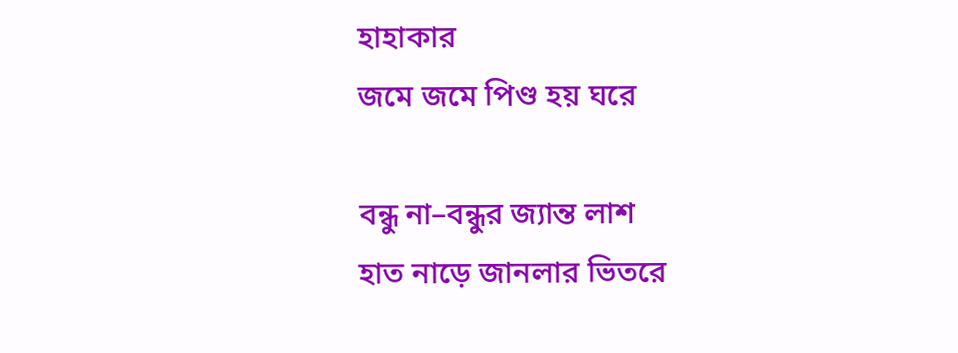হাহাকার
জমে জমে পিণ্ড হয় ঘরে

বন্ধু না–বন্ধুর জ্যান্ত লাশ
হাত নাড়ে জানলার ভিতরে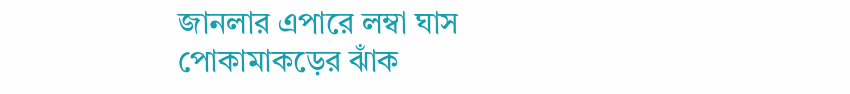জানলার এপারে লম্বা ঘাস
পোকামাকড়ের ঝাঁক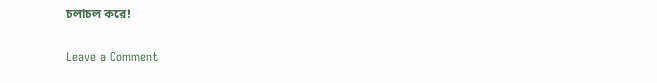চলাচল করে!

Leave a Comment